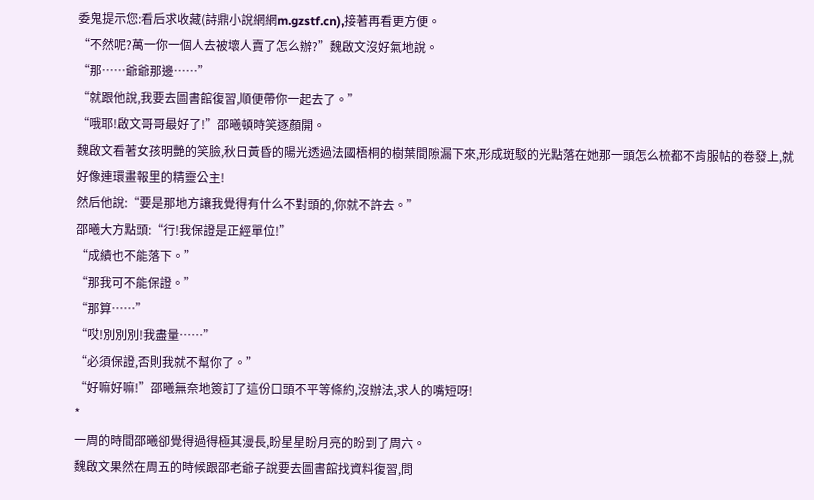委鬼提示您:看后求收藏(詩鼎小說網網m.gzstf.cn),接著再看更方便。
“不然呢?萬一你一個人去被壞人賣了怎么辦?”魏啟文沒好氣地說。
“那……爺爺那邊……”
“就跟他說,我要去圖書館復習,順便帶你一起去了。”
“哦耶!啟文哥哥最好了!”邵曦頓時笑逐顏開。
魏啟文看著女孩明艷的笑臉,秋日黃昏的陽光透過法國梧桐的樹葉間隙漏下來,形成斑駁的光點落在她那一頭怎么梳都不肯服帖的卷發上,就好像連環畫報里的精靈公主!
然后他說:“要是那地方讓我覺得有什么不對頭的,你就不許去。”
邵曦大方點頭:“行!我保證是正經單位!”
“成績也不能落下。”
“那我可不能保證。”
“那算……”
“哎!別別別!我盡量……”
“必須保證,否則我就不幫你了。”
“好嘛好嘛!”邵曦無奈地簽訂了這份口頭不平等條約,沒辦法,求人的嘴短呀!
*
一周的時間邵曦卻覺得過得極其漫長,盼星星盼月亮的盼到了周六。
魏啟文果然在周五的時候跟邵老爺子說要去圖書館找資料復習,問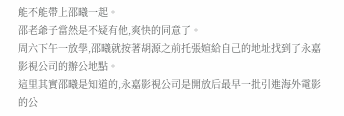能不能帶上邵曦一起。
邵老爺子當然是不疑有他,爽快的同意了。
周六下午一放學,邵曦就按著胡源之前托張媗給自己的地址找到了永嘉影視公司的辦公地點。
這里其實邵曦是知道的,永嘉影視公司是開放后最早一批引進海外電影的公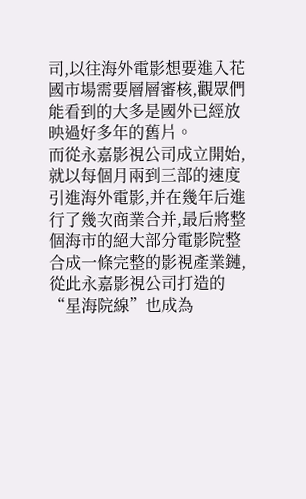司,以往海外電影想要進入花國市場需要層層審核,觀眾們能看到的大多是國外已經放映過好多年的舊片。
而從永嘉影視公司成立開始,就以每個月兩到三部的速度引進海外電影,并在幾年后進行了幾次商業合并,最后將整個海市的絕大部分電影院整合成一條完整的影視產業鏈,從此永嘉影視公司打造的“星海院線”也成為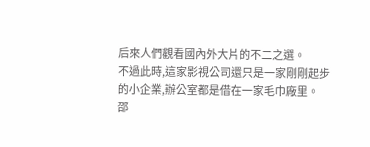后來人們觀看國內外大片的不二之選。
不過此時,這家影視公司還只是一家剛剛起步的小企業,辦公室都是借在一家毛巾廠里。
邵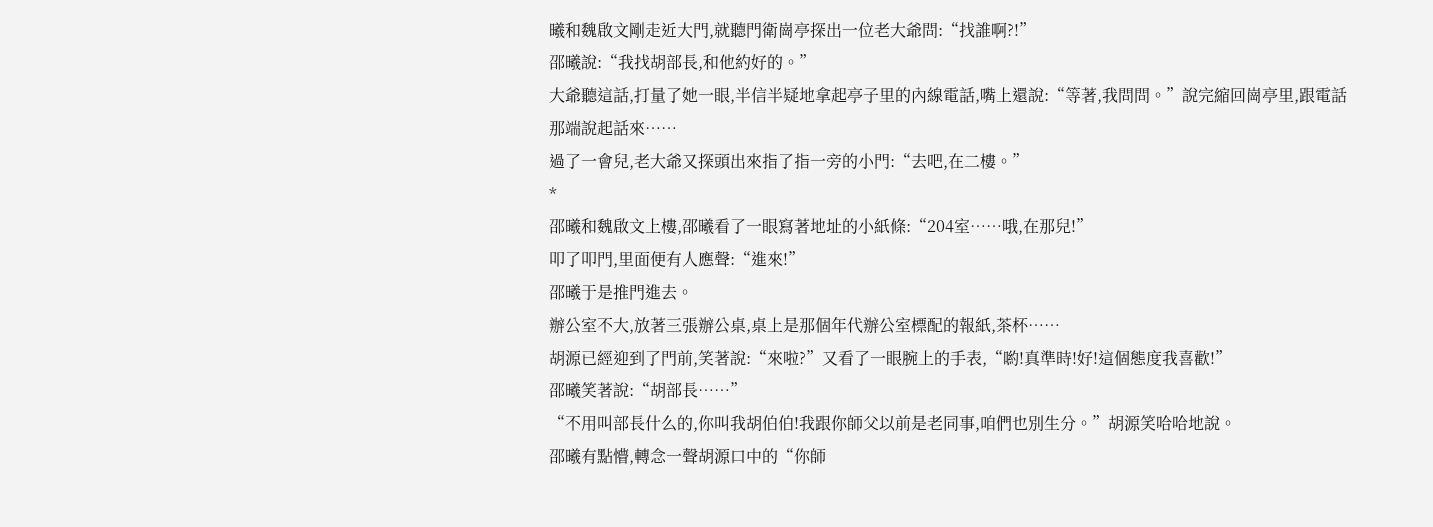曦和魏啟文剛走近大門,就聽門衛崗亭探出一位老大爺問:“找誰啊?!”
邵曦說:“我找胡部長,和他約好的。”
大爺聽這話,打量了她一眼,半信半疑地拿起亭子里的內線電話,嘴上還說:“等著,我問問。”說完縮回崗亭里,跟電話那端說起話來……
過了一會兒,老大爺又探頭出來指了指一旁的小門:“去吧,在二樓。”
*
邵曦和魏啟文上樓,邵曦看了一眼寫著地址的小紙條:“204室……哦,在那兒!”
叩了叩門,里面便有人應聲:“進來!”
邵曦于是推門進去。
辦公室不大,放著三張辦公桌,桌上是那個年代辦公室標配的報紙,茶杯……
胡源已經迎到了門前,笑著說:“來啦?”又看了一眼腕上的手表,“喲!真準時!好!這個態度我喜歡!”
邵曦笑著說:“胡部長……”
“不用叫部長什么的,你叫我胡伯伯!我跟你師父以前是老同事,咱們也別生分。”胡源笑哈哈地說。
邵曦有點懵,轉念一聲胡源口中的“你師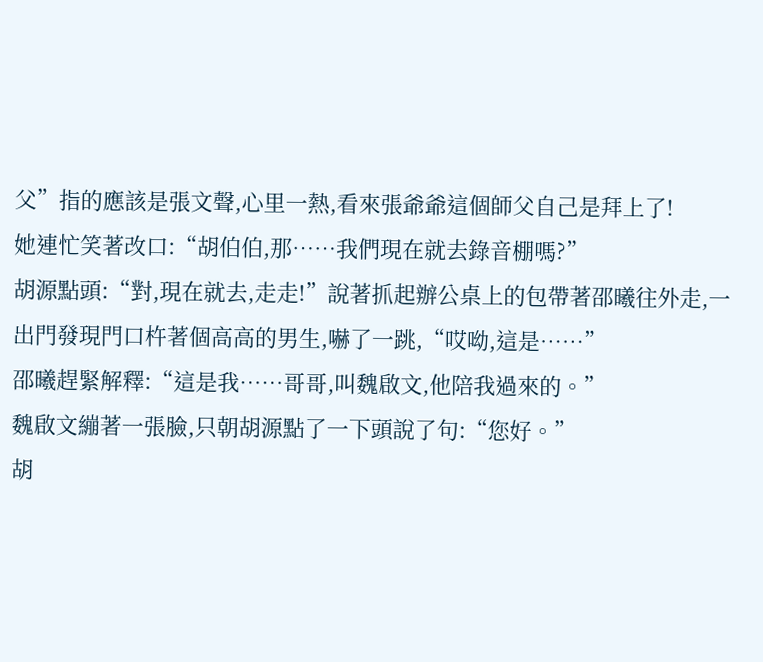父”指的應該是張文聲,心里一熱,看來張爺爺這個師父自己是拜上了!
她連忙笑著改口:“胡伯伯,那……我們現在就去錄音棚嗎?”
胡源點頭:“對,現在就去,走走!”說著抓起辦公桌上的包帶著邵曦往外走,一出門發現門口杵著個高高的男生,嚇了一跳,“哎呦,這是……”
邵曦趕緊解釋:“這是我……哥哥,叫魏啟文,他陪我過來的。”
魏啟文繃著一張臉,只朝胡源點了一下頭說了句:“您好。”
胡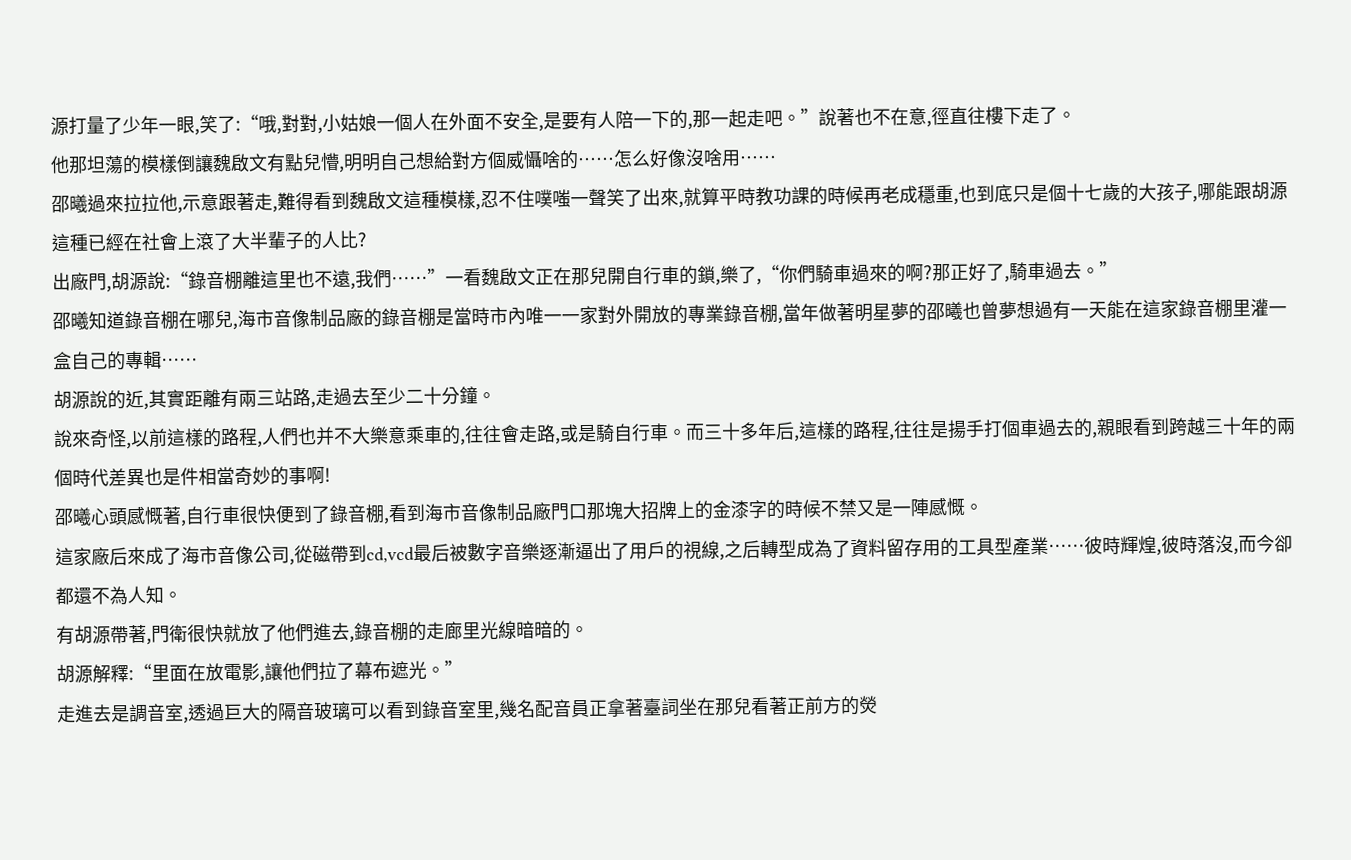源打量了少年一眼,笑了:“哦,對對,小姑娘一個人在外面不安全,是要有人陪一下的,那一起走吧。”說著也不在意,徑直往樓下走了。
他那坦蕩的模樣倒讓魏啟文有點兒懵,明明自己想給對方個威懾啥的……怎么好像沒啥用……
邵曦過來拉拉他,示意跟著走,難得看到魏啟文這種模樣,忍不住噗嗤一聲笑了出來,就算平時教功課的時候再老成穩重,也到底只是個十七歲的大孩子,哪能跟胡源這種已經在社會上滾了大半輩子的人比?
出廠門,胡源說:“錄音棚離這里也不遠,我們……”一看魏啟文正在那兒開自行車的鎖,樂了,“你們騎車過來的啊?那正好了,騎車過去。”
邵曦知道錄音棚在哪兒,海市音像制品廠的錄音棚是當時市內唯一一家對外開放的專業錄音棚,當年做著明星夢的邵曦也曾夢想過有一天能在這家錄音棚里灌一盒自己的專輯……
胡源說的近,其實距離有兩三站路,走過去至少二十分鐘。
說來奇怪,以前這樣的路程,人們也并不大樂意乘車的,往往會走路,或是騎自行車。而三十多年后,這樣的路程,往往是揚手打個車過去的,親眼看到跨越三十年的兩個時代差異也是件相當奇妙的事啊!
邵曦心頭感慨著,自行車很快便到了錄音棚,看到海市音像制品廠門口那塊大招牌上的金漆字的時候不禁又是一陣感慨。
這家廠后來成了海市音像公司,從磁帶到cd,vcd最后被數字音樂逐漸逼出了用戶的視線,之后轉型成為了資料留存用的工具型產業……彼時輝煌,彼時落沒,而今卻都還不為人知。
有胡源帶著,門衛很快就放了他們進去,錄音棚的走廊里光線暗暗的。
胡源解釋:“里面在放電影,讓他們拉了幕布遮光。”
走進去是調音室,透過巨大的隔音玻璃可以看到錄音室里,幾名配音員正拿著臺詞坐在那兒看著正前方的熒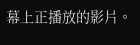幕上正播放的影片。